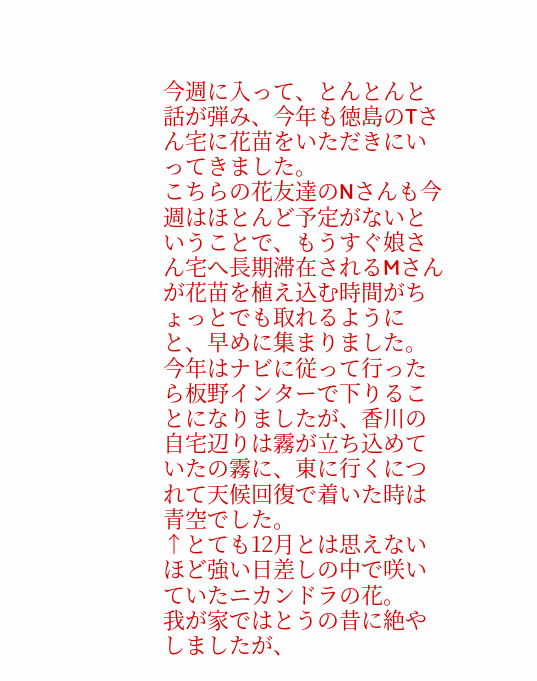今週に入って、とんとんと話が弾み、今年も徳島のTさん宅に花苗をいただきにいってきました。
こちらの花友達のNさんも今週はほとんど予定がないということで、もうすぐ娘さん宅へ長期滞在されるMさんが花苗を植え込む時間がちょっとでも取れるようにと、早めに集まりました。今年はナビに従って行ったら板野インターで下りることになりましたが、香川の自宅辺りは霧が立ち込めていたの霧に、東に行くにつれて天候回復で着いた時は青空でした。
↑とても12月とは思えないほど強い日差しの中で咲いていたニカンドラの花。
我が家ではとうの昔に絶やしましたが、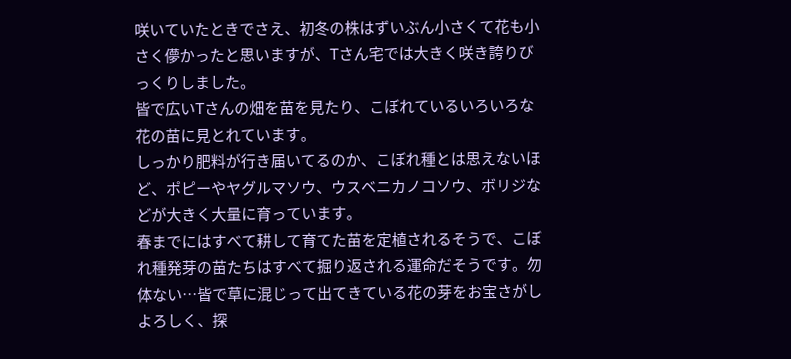咲いていたときでさえ、初冬の株はずいぶん小さくて花も小さく儚かったと思いますが、Tさん宅では大きく咲き誇りびっくりしました。
皆で広いTさんの畑を苗を見たり、こぼれているいろいろな花の苗に見とれています。
しっかり肥料が行き届いてるのか、こぼれ種とは思えないほど、ポピーやヤグルマソウ、ウスベニカノコソウ、ボリジなどが大きく大量に育っています。
春までにはすべて耕して育てた苗を定植されるそうで、こぼれ種発芽の苗たちはすべて掘り返される運命だそうです。勿体ない…皆で草に混じって出てきている花の芽をお宝さがしよろしく、探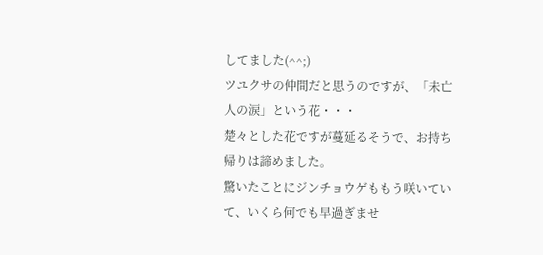してました(^^;)
ツユクサの仲間だと思うのですが、「未亡人の涙」という花・・・
楚々とした花ですが蔓延るそうで、お持ち帰りは諦めました。
驚いたことにジンチョウゲももう咲いていて、いくら何でも早過ぎませ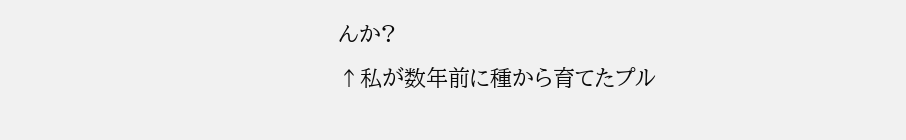んか?
↑私が数年前に種から育てたプル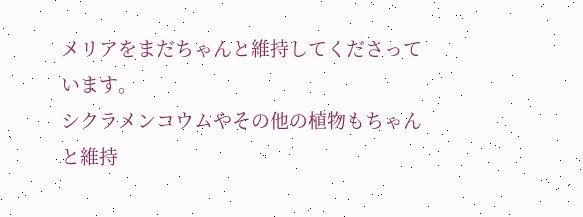メリアをまだちゃんと維持してくださっています。
シクラメンコウムやその他の植物もちゃんと維持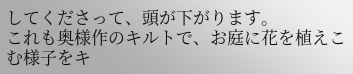してくださって、頭が下がります。
これも奥様作のキルトで、お庭に花を植えこむ様子をキ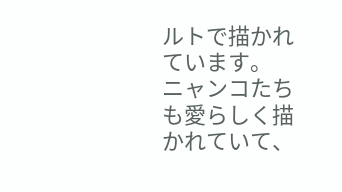ルトで描かれています。
ニャンコたちも愛らしく描かれていて、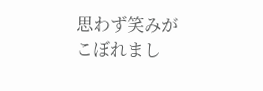思わず笑みがこぼれまし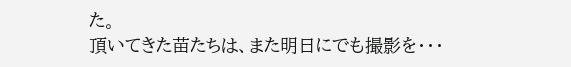た。
頂いてきた苗たちは、また明日にでも撮影を・・・